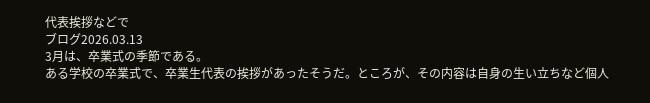代表挨拶などで
ブログ2026.03.13
3月は、卒業式の季節である。
ある学校の卒業式で、卒業生代表の挨拶があったそうだ。ところが、その内容は自身の生い立ちなど個人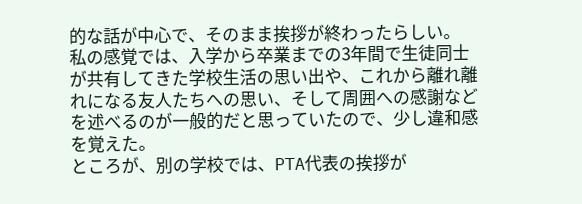的な話が中心で、そのまま挨拶が終わったらしい。
私の感覚では、入学から卒業までの3年間で生徒同士が共有してきた学校生活の思い出や、これから離れ離れになる友人たちへの思い、そして周囲への感謝などを述べるのが一般的だと思っていたので、少し違和感を覚えた。
ところが、別の学校では、PTA代表の挨拶が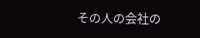その人の会社の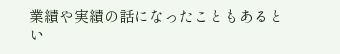業績や実績の話になったこともあるとい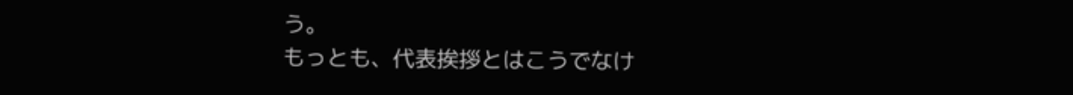う。
もっとも、代表挨拶とはこうでなけ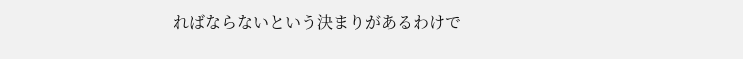ればならないという決まりがあるわけで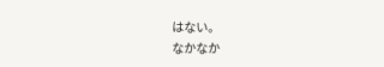はない。
なかなか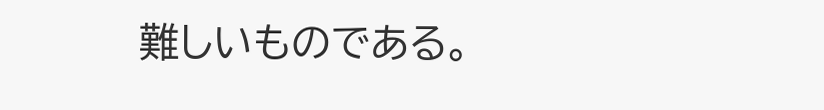難しいものである。